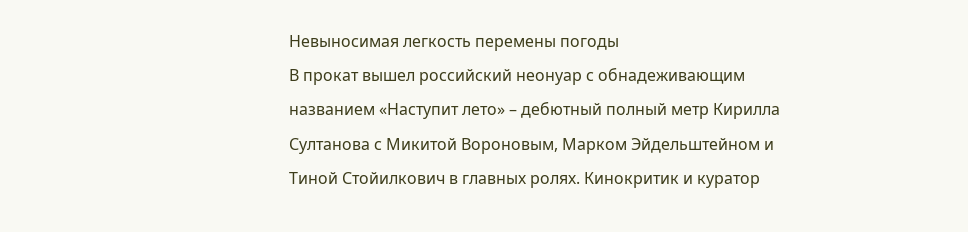Невыносимая легкость перемены погоды
В прокат вышел российский неонуар с обнадеживающим названием «Наступит лето» – дебютный полный метр Кирилла Султанова с Микитой Вороновым, Марком Эйдельштейном и Тиной Стойилкович в главных ролях. Кинокритик и куратор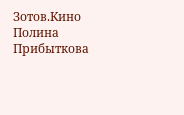Зотов.Кино Полина Прибыткова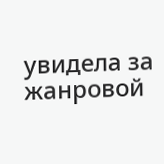увидела за жанровой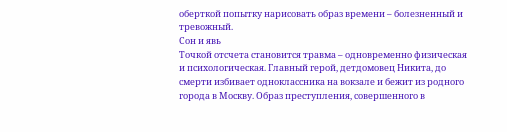оберткой попытку нарисовать образ времени – болезненный и тревожный.
Сон и явь
Точкой отсчета становится травма – одновременно физическая и психологическая. Главный герой, детдомовец Никита, до смерти избивает одноклассника на вокзале и бежит из родного города в Москву. Образ преступления, совершенного в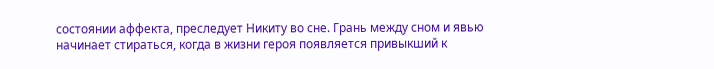состоянии аффекта, преследует Никиту во сне. Грань между сном и явью начинает стираться, когда в жизни героя появляется привыкший к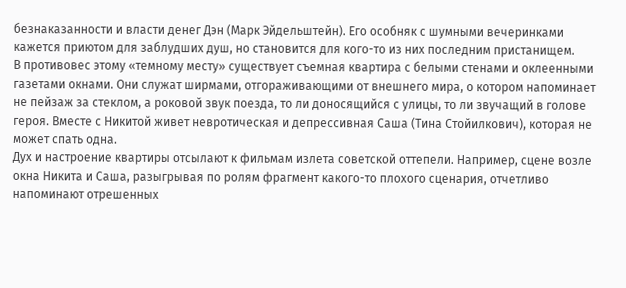безнаказанности и власти денег Дэн (Марк Эйдельштейн). Его особняк с шумными вечеринками кажется приютом для заблудших душ, но становится для кого-то из них последним пристанищем.
В противовес этому «темному месту» существует съемная квартира с белыми стенами и оклеенными газетами окнами. Они служат ширмами, отгораживающими от внешнего мира, о котором напоминает не пейзаж за стеклом, а роковой звук поезда, то ли доносящийся с улицы, то ли звучащий в голове героя. Вместе с Никитой живет невротическая и депрессивная Саша (Тина Стойилкович), которая не может спать одна.
Дух и настроение квартиры отсылают к фильмам излета советской оттепели. Например, сцене возле окна Никита и Саша, разыгрывая по ролям фрагмент какого-то плохого сценария, отчетливо напоминают отрешенных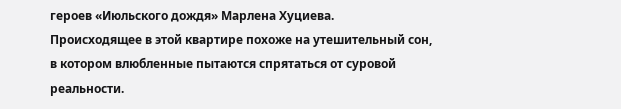героев «Июльского дождя» Марлена Хуциева.
Происходящее в этой квартире похоже на утешительный сон, в котором влюбленные пытаются спрятаться от суровой реальности.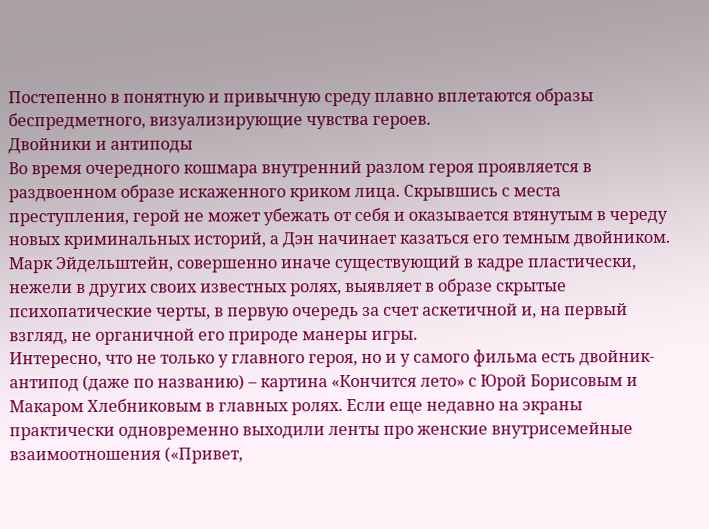Постепенно в понятную и привычную среду плавно вплетаются образы беспредметного, визуализирующие чувства героев.
Двойники и антиподы
Во время очередного кошмара внутренний разлом героя проявляется в раздвоенном образе искаженного криком лица. Скрывшись с места преступления, герой не может убежать от себя и оказывается втянутым в череду новых криминальных историй, а Дэн начинает казаться его темным двойником. Марк Эйдельштейн, совершенно иначе существующий в кадре пластически, нежели в других своих известных ролях, выявляет в образе скрытые психопатические черты, в первую очередь за счет аскетичной и, на первый взгляд, не органичной его природе манеры игры.
Интересно, что не только у главного героя, но и у самого фильма есть двойник-антипод (даже по названию) – картина «Кончится лето» с Юрой Борисовым и Макаром Хлебниковым в главных ролях. Если еще недавно на экраны практически одновременно выходили ленты про женские внутрисемейные взаимоотношения («Привет,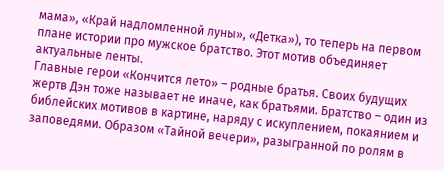мама», «Край надломленной луны», «Детка»), то теперь на первом плане истории про мужское братство. Этот мотив объединяет актуальные ленты.
Главные герои «Кончится лето» – родные братья. Своих будущих жертв Дэн тоже называет не иначе, как братьями. Братство – один из библейских мотивов в картине, наряду с искуплением, покаянием и заповедями. Образом «Тайной вечери», разыгранной по ролям в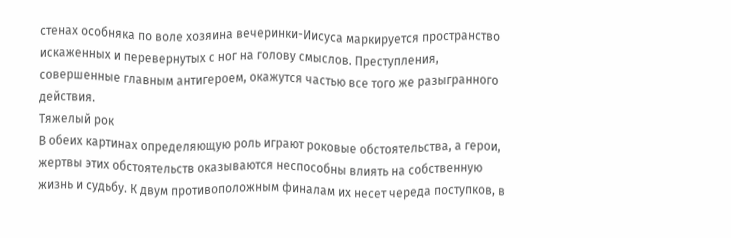стенах особняка по воле хозяина вечеринки-Иисуса маркируется пространство искаженных и перевернутых с ног на голову смыслов. Преступления, совершенные главным антигероем, окажутся частью все того же разыгранного действия.
Тяжелый рок
В обеих картинах определяющую роль играют роковые обстоятельства, а герои, жертвы этих обстоятельств оказываются неспособны влиять на собственную жизнь и судьбу. К двум противоположным финалам их несет череда поступков, в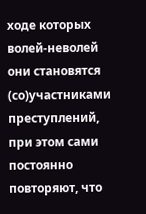ходе которых волей-неволей они становятся (со)участниками преступлений, при этом сами постоянно повторяют, что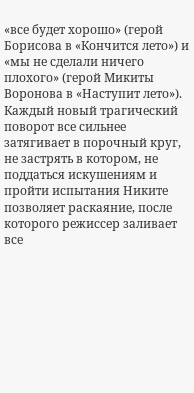«все будет хорошо» (герой Борисова в «Кончится лето») и «мы не сделали ничего плохого» (герой Микиты Воронова в «Наступит лето»). Каждый новый трагический поворот все сильнее затягивает в порочный круг, не застрять в котором, не поддаться искушениям и пройти испытания Никите позволяет раскаяние, после которого режиссер заливает все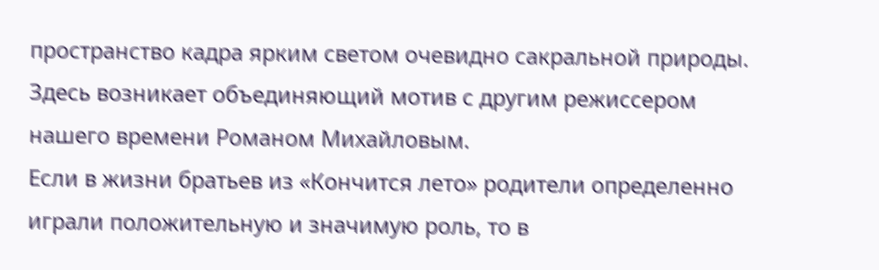пространство кадра ярким светом очевидно сакральной природы. Здесь возникает объединяющий мотив с другим режиссером нашего времени Романом Михайловым.
Если в жизни братьев из «Кончится лето» родители определенно играли положительную и значимую роль, то в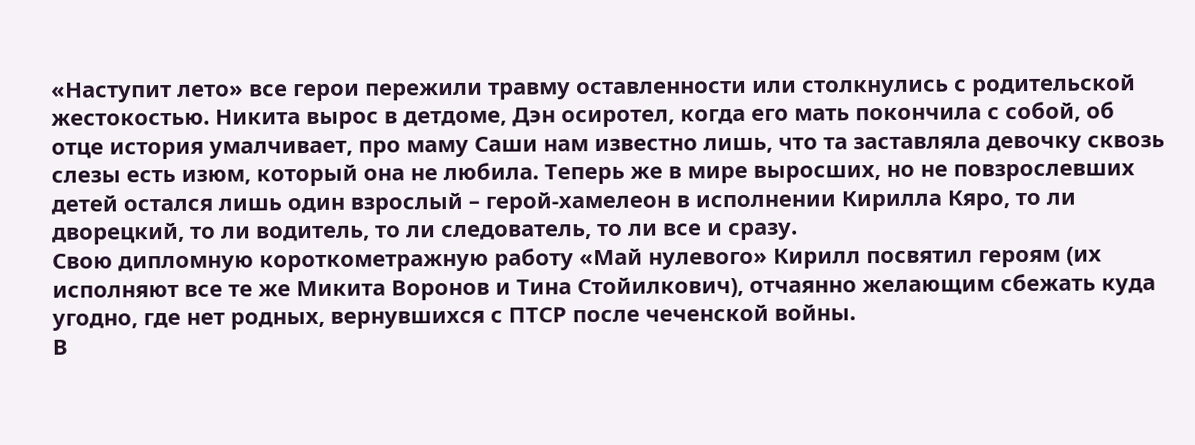«Наступит лето» все герои пережили травму оставленности или столкнулись с родительской жестокостью. Никита вырос в детдоме, Дэн осиротел, когда его мать покончила с собой, об отце история умалчивает, про маму Саши нам известно лишь, что та заставляла девочку сквозь слезы есть изюм, который она не любила. Теперь же в мире выросших, но не повзрослевших детей остался лишь один взрослый – герой-хамелеон в исполнении Кирилла Кяро, то ли дворецкий, то ли водитель, то ли следователь, то ли все и сразу.
Свою дипломную короткометражную работу «Май нулевого» Кирилл посвятил героям (их исполняют все те же Микита Воронов и Тина Стойилкович), отчаянно желающим сбежать куда угодно, где нет родных, вернувшихся с ПТСР после чеченской войны.
В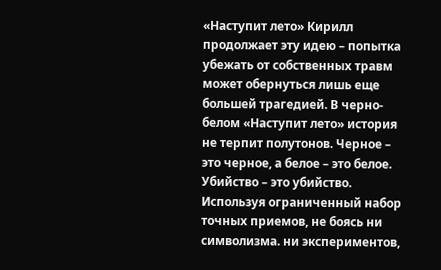«Наступит лето» Кирилл продолжает эту идею – попытка убежать от собственных травм может обернуться лишь еще большей трагедией. В черно-белом «Наступит лето» история не терпит полутонов. Черное – это черное, а белое – это белое. Убийство – это убийство. Используя ограниченный набор точных приемов, не боясь ни символизма. ни экспериментов,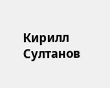Кирилл Султанов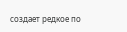создает редкое по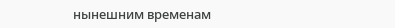нынешним временам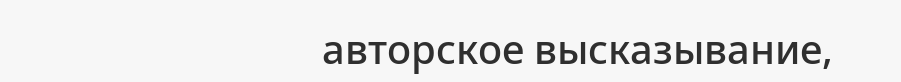авторское высказывание,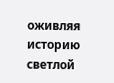оживляя историю светлой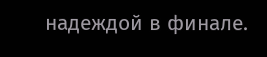надеждой в финале.